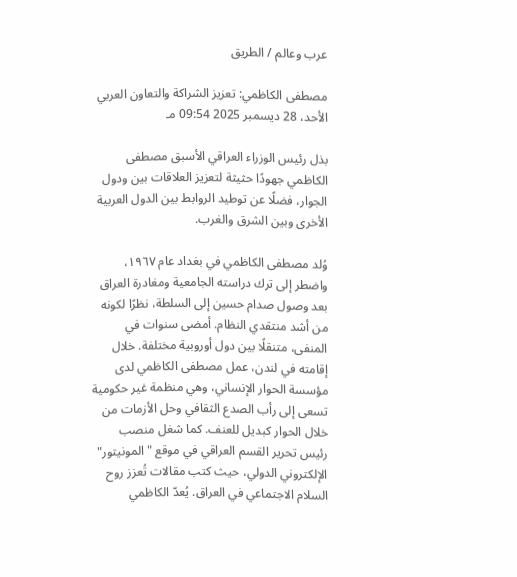عرب وعالم / الطريق

مصطفى الكاظمي: تعزيز الشراكة والتعاون العربي الأحد، 28 ديسمبر 2025 09:54 مـ

بذل رئيس الوزراء العراقي الأسبق مصطفى الكاظمي جهودًا حثيثة لتعزيز العلاقات بين ودول الجوار، فضلًا عن توطيد الروابط بين الدول العربية الأخرى وبين الشرق والغرب.

وُلد مصطفى الكاظمي في بغداد عام ١٩٦٧، واضطر إلى ترك دراسته الجامعية ومغادرة العراق بعد وصول صدام حسين إلى السلطة، نظرًا لكونه من أشد منتقدي النظام. أمضى سنوات في المنفى، متنقلًا بين دول أوروبية مختلفة. خلال إقامته في لندن، عمل مصطفى الكاظمي لدى مؤسسة الحوار الإنساني، وهي منظمة غير حكومية تسعى إلى رأب الصدع الثقافي وحل الأزمات من خلال الحوار كبديل للعنف. كما شغل منصب رئيس تحرير القسم العراقي في موقع "المونيتور" الإلكتروني الدولي، حيث كتب مقالات تُعزز روح السلام الاجتماعي في العراق. يُعدّ الكاظمي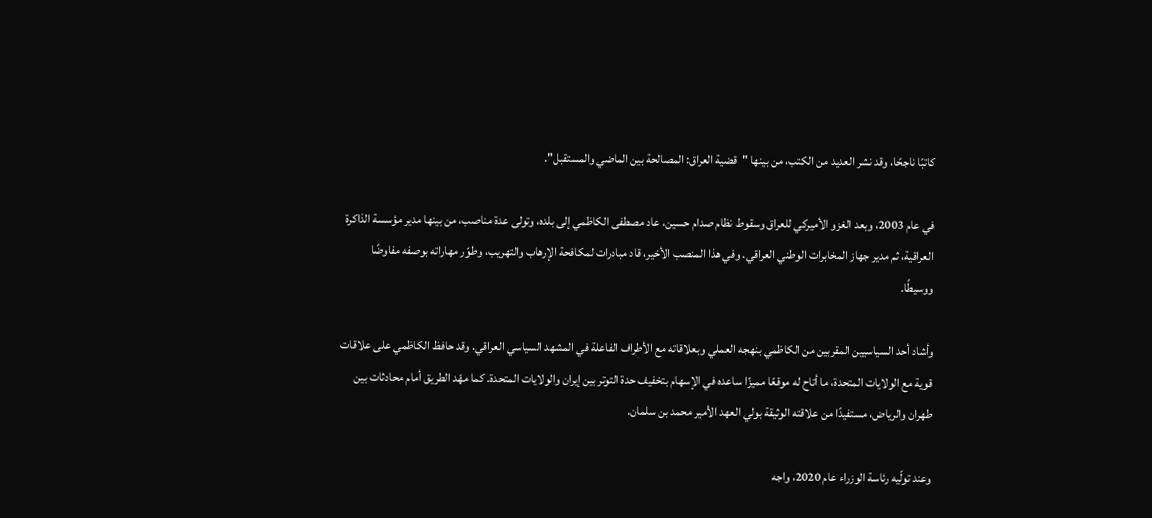كاتبًا ناجحًا، وقد نشر العديد من الكتب، من بينها "قضية العراق: المصالحة بين الماضي والمستقبل".

في عام 2003، وبعد الغزو الأميركي للعراق وسقوط نظام صدام حسين، عاد مصطفى الكاظمي إلى بلده، وتولى عدة مناصب، من بينها مدير مؤسسة الذاكرة العراقية، ثم مدير جهاز المخابرات الوطني العراقي. وفي هذا المنصب الأخير، قاد مبادرات لمكافحة الإرهاب والتهريب، وطوّر مهاراته بوصفه مفاوضًا ووسيطًا.

وأشاد أحد السياسيين المقربين من الكاظمي بنهجه العملي وبعلاقاته مع الأطراف الفاعلة في المشهد السياسي العراقي. وقد حافظ الكاظمي على علاقات قوية مع الولايات المتحدة، ما أتاح له موقعًا مميزًا ساعده في الإسهام بتخفيف حدة التوتر بين إيران والولايات المتحدة. كما مهّد الطريق أمام محادثات بين طهران والرياض، مستفيدًا من علاقته الوثيقة بولي العهد الأمير محمد بن سلمان.

وعند تولّيه رئاسة الوزراء عام 2020، واجه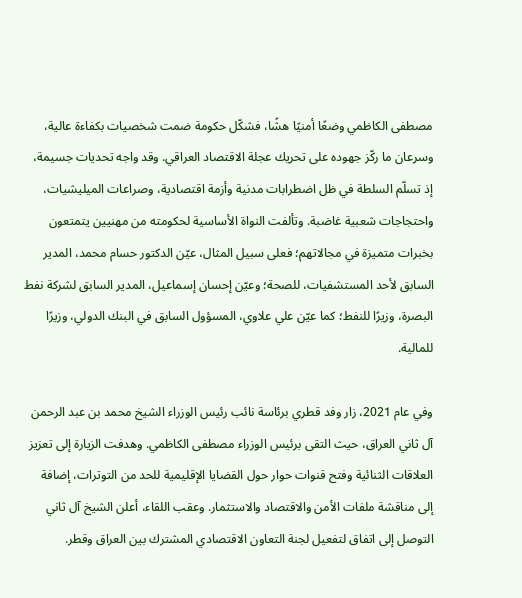مصطفى الكاظمي وضعًا أمنيًا هشًا، فشكّل حكومة ضمت شخصيات بكفاءة عالية، وسرعان ما ركّز جهوده على تحريك عجلة الاقتصاد العراقي. وقد واجه تحديات جسيمة، إذ تسلّم السلطة في ظل اضطرابات مدنية وأزمة اقتصادية، وصراعات الميليشيات، واحتجاجات شعبية غاضبة. وتألفت النواة الأساسية لحكومته من مهنيين يتمتعون بخبرات متميزة في مجالاتهم؛ فعلى سبيل المثال، عيّن الدكتور حسام محمد، المدير السابق لأحد المستشفيات، للصحة؛ وعيّن إحسان إسماعيل، المدير السابق لشركة نفط البصرة، وزيرًا للنفط؛ كما عيّن علي علاوي، المسؤول السابق في البنك الدولي، وزيرًا للمالية.

وفي عام 2021، زار وفد قطري برئاسة نائب رئيس الوزراء الشيخ محمد بن عبد الرحمن آل ثاني العراق، حيث التقى برئيس الوزراء مصطفى الكاظمي. وهدفت الزيارة إلى تعزيز العلاقات الثنائية وفتح قنوات حوار حول القضايا الإقليمية للحد من التوترات، إضافة إلى مناقشة ملفات الأمن والاقتصاد والاستثمار. وعقب اللقاء، أعلن الشيخ آل ثاني التوصل إلى اتفاق لتفعيل لجنة التعاون الاقتصادي المشترك بين العراق وقطر.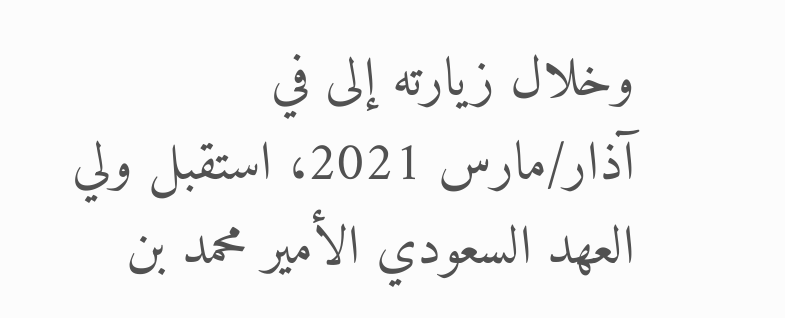وخلال زيارته إلى في آذار/مارس 2021، استقبل ولي العهد السعودي الأمير محمد بن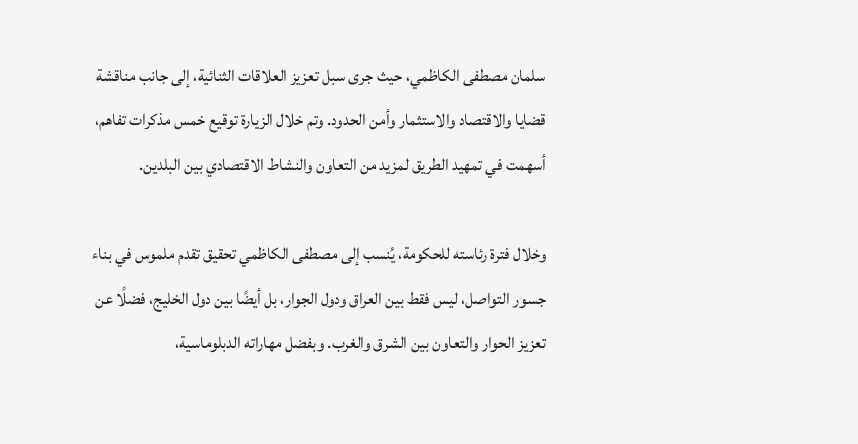سلمان مصطفى الكاظمي، حيث جرى سبل تعزيز العلاقات الثنائية، إلى جانب مناقشة قضايا والاقتصاد والاستثمار وأمن الحدود. وتم خلال الزيارة توقيع خمس مذكرات تفاهم، أسهمت في تمهيد الطريق لمزيد من التعاون والنشاط الاقتصادي بين البلدين.

وخلال فترة رئاسته للحكومة، يُنسب إلى مصطفى الكاظمي تحقيق تقدم ملموس في بناء جسور التواصل، ليس فقط بين العراق ودول الجوار، بل أيضًا بين دول الخليج، فضلًا عن تعزيز الحوار والتعاون بين الشرق والغرب. وبفضل مهاراته الدبلوماسية،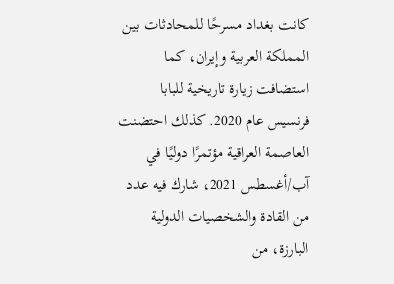كانت بغداد مسرحًا للمحادثات بين المملكة العربية وإيران، كما استضافت زيارة تاريخية للبابا فرنسيس عام 2020. كذلك احتضنت العاصمة العراقية مؤتمرًا دوليًا في آب/أغسطس 2021، شارك فيه عدد من القادة والشخصيات الدولية البارزة، من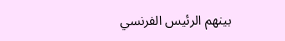بينهم الرئيس الفرنسي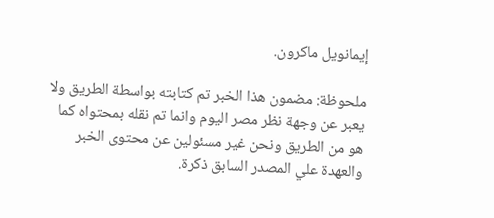إيمانويل ماكرون.

ملحوظة: مضمون هذا الخبر تم كتابته بواسطة الطريق ولا يعبر عن وجهة نظر مصر اليوم وانما تم نقله بمحتواه كما هو من الطريق ونحن غير مسئولين عن محتوى الخبر والعهدة علي المصدر السابق ذكرة.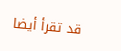قد تقرأ أيضا